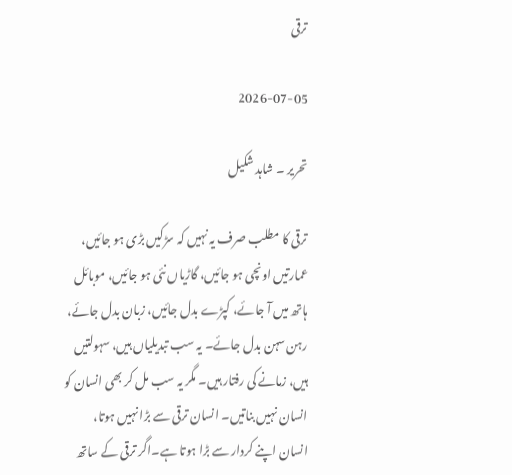ترقی

2026-07-05

تحریر ۔ شاہد شکیل

ترقی کا مطلب صرف یہ نہیں کہ سڑکیں بڑی ہو جائیں، عمارتیں اونچی ہو جائیں، گاڑیاں نئی ہو جائیں، موبائل ہاتھ میں آ جائے، کپڑے بدل جائیں، زبان بدل جائے، رہن سہن بدل جائے۔ یہ سب تبدیلیاں ہیں، سہولتیں ہیں، زمانے کی رفتار ہیں۔ مگر یہ سب مل کر بھی انسان کو انسان نہیں بناتیں۔ انسان ترقی سے بڑا نہیں ہوتا، انسان اپنے کردار سے بڑا ہوتا ہے۔اگر ترقی کے ساتھ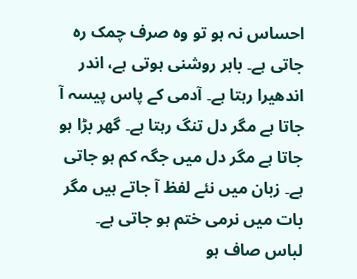احساس نہ ہو تو وہ صرف چمک رہ جاتی ہے۔ باہر روشنی ہوتی ہے، اندر اندھیرا رہتا ہے۔ آدمی کے پاس پیسہ آ جاتا ہے مگر دل تنگ رہتا ہے۔ گھر بڑا ہو جاتا ہے مگر دل میں جگہ کم ہو جاتی ہے۔ زبان میں نئے لفظ آ جاتے ہیں مگر بات میں نرمی ختم ہو جاتی ہے۔ لباس صاف ہو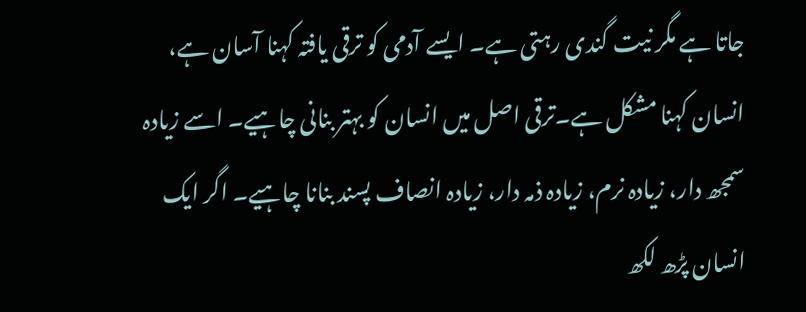جاتا ہے مگر نیت گندی رہتی ہے۔ ایسے آدمی کو ترقی یافتہ کہنا آسان ہے، انسان کہنا مشکل ہے۔ترقی اصل میں انسان کو بہتر بنانی چاہیے۔ اسے زیادہ سمجھ دار، زیادہ نرم، زیادہ ذمہ دار، زیادہ انصاف پسند بنانا چاہیے۔ اگر ایک انسان پڑھ لکھ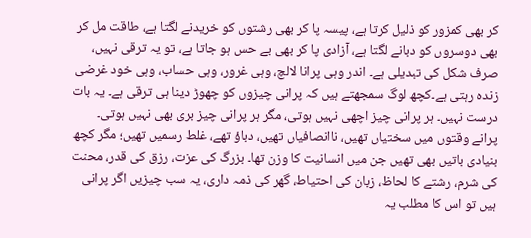کر بھی کمزور کو ذلیل کرتا ہے، پیسہ پا کر بھی رشتوں کو خریدنے لگتا ہے، طاقت مل کر بھی دوسروں کو دبانے لگتا ہے، آزادی پا کر بھی بے حس ہو جاتا ہے، تو یہ ترقی نہیں، صرف شکل کی تبدیلی ہے۔ اندر وہی پرانا لالچ، وہی غرور، وہی حساب، وہی خود غرضی زندہ رہتی ہے۔کچھ لوگ سمجھتے ہیں کہ پرانی چیزوں کو چھوڑ دینا ہی ترقی ہے۔ یہ بات درست نہیں۔ ہر پرانی چیز اچھی نہیں ہوتی، مگر ہر پرانی چیز بری بھی نہیں ہوتی۔ پرانے وقتوں میں سختیاں تھیں، ناانصافیاں تھیں، دباؤ تھے، غلط رسمیں تھیں؛ مگر کچھ بنیادی باتیں بھی تھیں جن میں انسانیت کا وزن تھا۔ بزرگ کی عزت، رزق کی قدر، محنت کی شرم، رشتے کا لحاظ، زبان کی احتیاط، گھر کی ذمہ داری، یہ سب چیزیں اگر پرانی ہیں تو اس کا مطلب یہ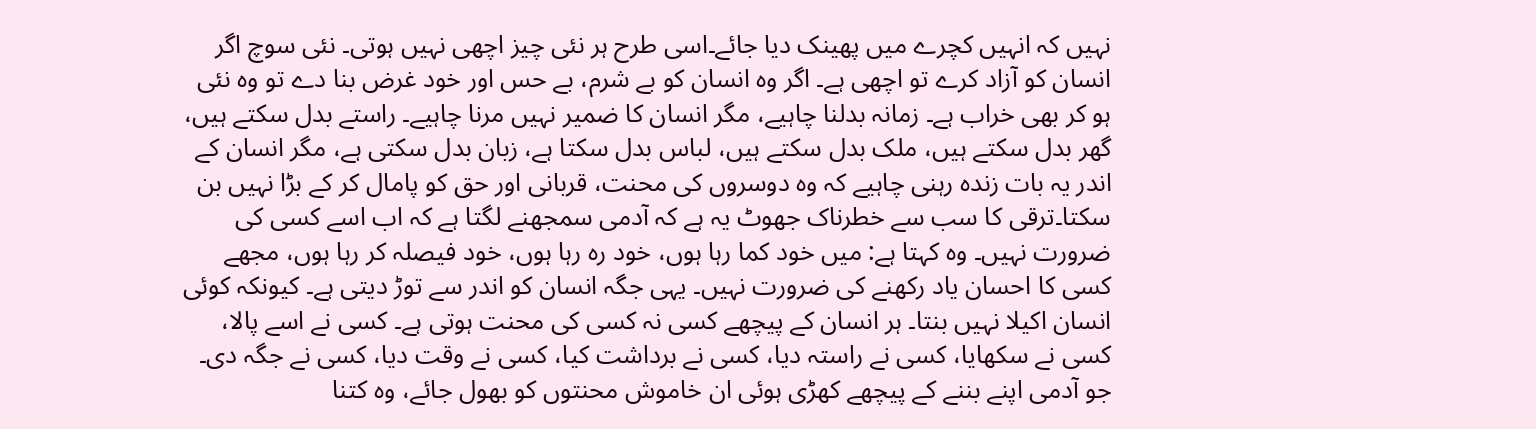نہیں کہ انہیں کچرے میں پھینک دیا جائے۔اسی طرح ہر نئی چیز اچھی نہیں ہوتی۔ نئی سوچ اگر انسان کو آزاد کرے تو اچھی ہے۔ اگر وہ انسان کو بے شرم، بے حس اور خود غرض بنا دے تو وہ نئی ہو کر بھی خراب ہے۔ زمانہ بدلنا چاہیے، مگر انسان کا ضمیر نہیں مرنا چاہیے۔ راستے بدل سکتے ہیں، گھر بدل سکتے ہیں، ملک بدل سکتے ہیں، لباس بدل سکتا ہے، زبان بدل سکتی ہے، مگر انسان کے اندر یہ بات زندہ رہنی چاہیے کہ وہ دوسروں کی محنت، قربانی اور حق کو پامال کر کے بڑا نہیں بن سکتا۔ترقی کا سب سے خطرناک جھوٹ یہ ہے کہ آدمی سمجھنے لگتا ہے کہ اب اسے کسی کی ضرورت نہیں۔ وہ کہتا ہے: میں خود کما رہا ہوں، خود رہ رہا ہوں، خود فیصلہ کر رہا ہوں، مجھے کسی کا احسان یاد رکھنے کی ضرورت نہیں۔ یہی جگہ انسان کو اندر سے توڑ دیتی ہے۔ کیونکہ کوئی انسان اکیلا نہیں بنتا۔ ہر انسان کے پیچھے کسی نہ کسی کی محنت ہوتی ہے۔ کسی نے اسے پالا، کسی نے سکھایا، کسی نے راستہ دیا، کسی نے برداشت کیا، کسی نے وقت دیا، کسی نے جگہ دی۔ جو آدمی اپنے بننے کے پیچھے کھڑی ہوئی ان خاموش محنتوں کو بھول جائے، وہ کتنا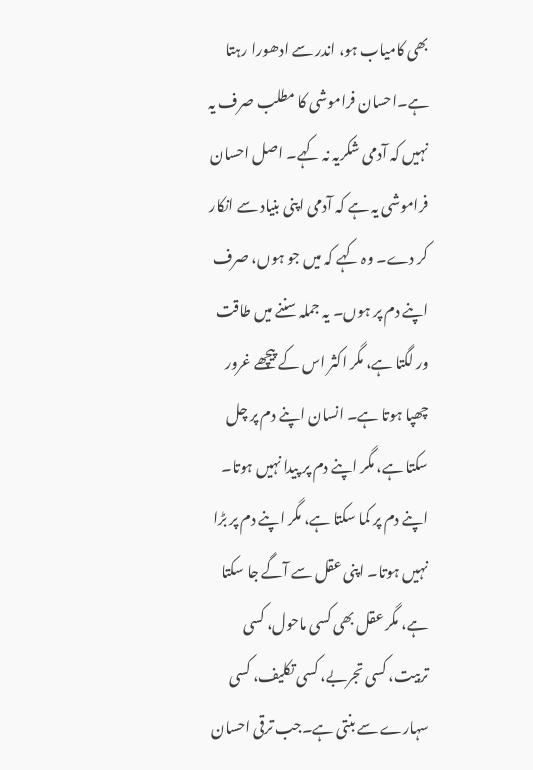بھی کامیاب ہو، اندر سے ادھورا رہتا ہے۔احسان فراموشی کا مطلب صرف یہ نہیں کہ آدمی شکریہ نہ کہے۔ اصل احسان فراموشی یہ ہے کہ آدمی اپنی بنیاد سے انکار کر دے۔ وہ کہے کہ میں جو ہوں، صرف اپنے دم پر ہوں۔ یہ جملہ سننے میں طاقت ور لگتا ہے، مگر اکثر اس کے پیچھے غرور چھپا ہوتا ہے۔ انسان اپنے دم پر چل سکتا ہے، مگر اپنے دم پر پیدا نہیں ہوتا۔ اپنے دم پر کما سکتا ہے، مگر اپنے دم پر بڑا نہیں ہوتا۔ اپنی عقل سے آگے جا سکتا ہے، مگر عقل بھی کسی ماحول، کسی تربیت، کسی تجربے، کسی تکلیف، کسی سہارے سے بنتی ہے۔جب ترقی احسان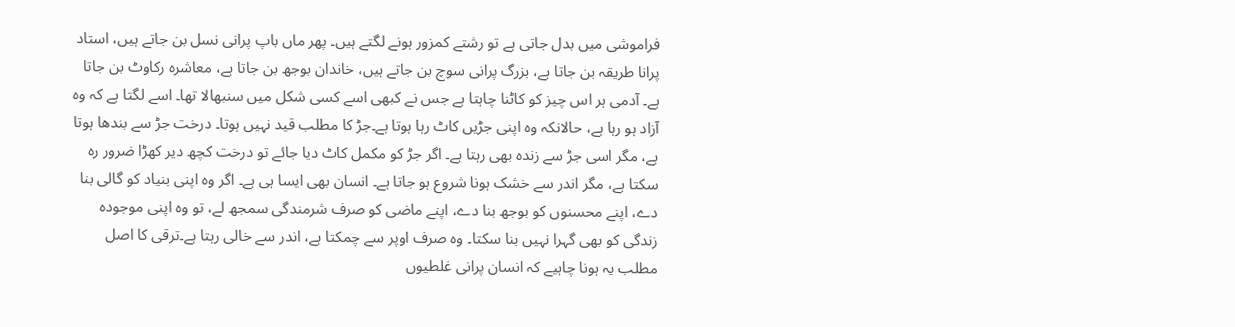فراموشی میں بدل جاتی ہے تو رشتے کمزور ہونے لگتے ہیں۔ پھر ماں باپ پرانی نسل بن جاتے ہیں، استاد پرانا طریقہ بن جاتا ہے، بزرگ پرانی سوچ بن جاتے ہیں، خاندان بوجھ بن جاتا ہے، معاشرہ رکاوٹ بن جاتا ہے۔ آدمی ہر اس چیز کو کاٹنا چاہتا ہے جس نے کبھی اسے کسی شکل میں سنبھالا تھا۔ اسے لگتا ہے کہ وہ آزاد ہو رہا ہے، حالانکہ وہ اپنی جڑیں کاٹ رہا ہوتا ہے۔جڑ کا مطلب قید نہیں ہوتا۔ درخت جڑ سے بندھا ہوتا ہے، مگر اسی جڑ سے زندہ بھی رہتا ہے۔ اگر جڑ کو مکمل کاٹ دیا جائے تو درخت کچھ دیر کھڑا ضرور رہ سکتا ہے، مگر اندر سے خشک ہونا شروع ہو جاتا ہے۔ انسان بھی ایسا ہی ہے۔ اگر وہ اپنی بنیاد کو گالی بنا دے، اپنے محسنوں کو بوجھ بنا دے، اپنے ماضی کو صرف شرمندگی سمجھ لے، تو وہ اپنی موجودہ زندگی کو بھی گہرا نہیں بنا سکتا۔ وہ صرف اوپر سے چمکتا ہے، اندر سے خالی رہتا ہے۔ترقی کا اصل مطلب یہ ہونا چاہیے کہ انسان پرانی غلطیوں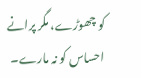کو چھوڑے، مگر پرانے احساس کو نہ مارے۔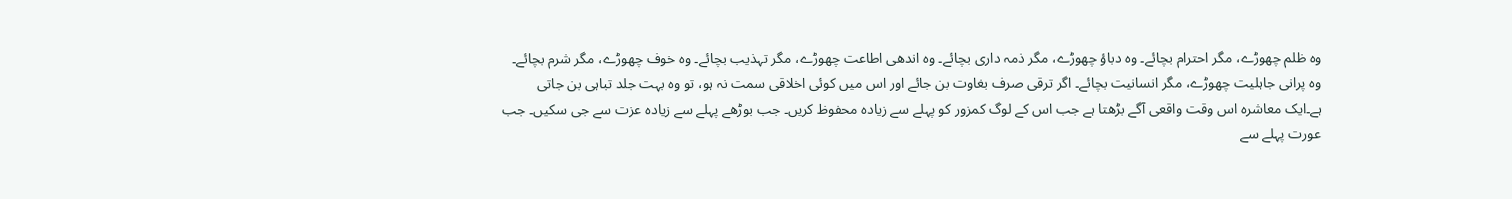وہ ظلم چھوڑے، مگر احترام بچائے۔ وہ دباؤ چھوڑے، مگر ذمہ داری بچائے۔ وہ اندھی اطاعت چھوڑے، مگر تہذیب بچائے۔ وہ خوف چھوڑے، مگر شرم بچائے۔ وہ پرانی جاہلیت چھوڑے، مگر انسانیت بچائے۔ اگر ترقی صرف بغاوت بن جائے اور اس میں کوئی اخلاقی سمت نہ ہو، تو وہ بہت جلد تباہی بن جاتی ہے۔ایک معاشرہ اس وقت واقعی آگے بڑھتا ہے جب اس کے لوگ کمزور کو پہلے سے زیادہ محفوظ کریں۔ جب بوڑھے پہلے سے زیادہ عزت سے جی سکیں۔ جب عورت پہلے سے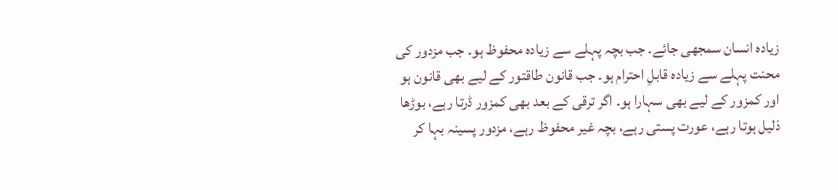زیادہ انسان سمجھی جائے۔ جب بچہ پہلے سے زیادہ محفوظ ہو۔ جب مزدور کی محنت پہلے سے زیادہ قابلِ احترام ہو۔ جب قانون طاقتور کے لیے بھی قانون ہو اور کمزور کے لیے بھی سہارا ہو۔ اگر ترقی کے بعد بھی کمزور ڈرتا رہے، بوڑھا ذلیل ہوتا رہے، عورت پستی رہے، بچہ غیر محفوظ رہے، مزدور پسینہ بہا کر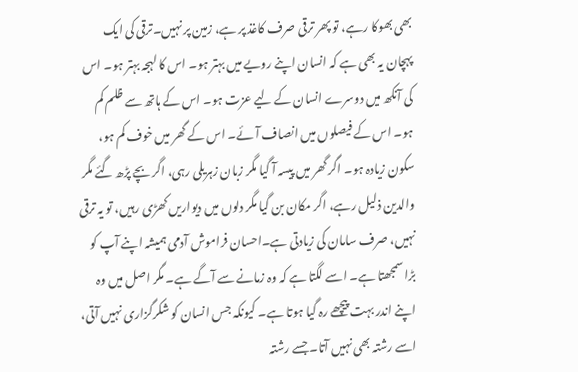بھی بھوکا رہے، تو پھر ترقی صرف کاغذ پر ہے، زمین پر نہیں۔ترقی کی ایک پہچان یہ بھی ہے کہ انسان اپنے رویے میں بہتر ہو۔ اس کا لہجہ بہتر ہو۔ اس کی آنکھ میں دوسرے انسان کے لیے عزت ہو۔ اس کے ہاتھ سے ظلم کم ہو۔ اس کے فیصلوں میں انصاف آئے۔ اس کے گھر میں خوف کم ہو، سکون زیادہ ہو۔ اگر گھر میں پیسہ آ گیا مگر زبان زہریلی رہی، اگر بچے پڑھ گئے مگر والدین ذلیل رہے، اگر مکان بن گیا مگر دلوں میں دیواریں کھڑی رہیں، تو یہ ترقی نہیں، صرف سامان کی زیادتی ہے۔احسان فراموش آدمی ہمیشہ اپنے آپ کو بڑا سمجھتا ہے۔ اسے لگتا ہے کہ وہ زمانے سے آگے ہے۔ مگر اصل میں وہ اپنے اندر بہت پیچھے رہ گیا ہوتا ہے۔ کیونکہ جس انسان کو شکرگزاری نہیں آتی، اسے رشتہ بھی نہیں آتا۔ جسے رشتہ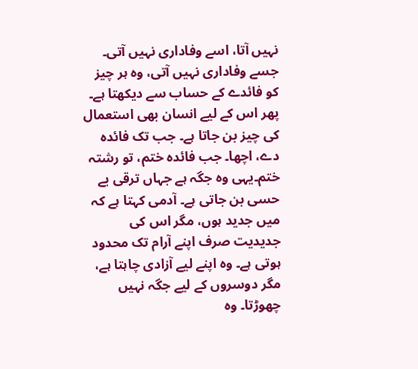نہیں آتا، اسے وفاداری نہیں آتی۔ جسے وفاداری نہیں آتی، وہ ہر چیز کو فائدے کے حساب سے دیکھتا ہے۔ پھر اس کے لیے انسان بھی استعمال کی چیز بن جاتا ہے۔ جب تک فائدہ دے، اچھا۔ جب فائدہ ختم، تو رشتہ ختم۔یہی وہ جگہ ہے جہاں ترقی بے حسی بن جاتی ہے۔ آدمی کہتا ہے کہ میں جدید ہوں، مگر اس کی جدیدیت صرف اپنے آرام تک محدود ہوتی ہے۔ وہ اپنے لیے آزادی چاہتا ہے، مگر دوسروں کے لیے جگہ نہیں چھوڑتا۔ وہ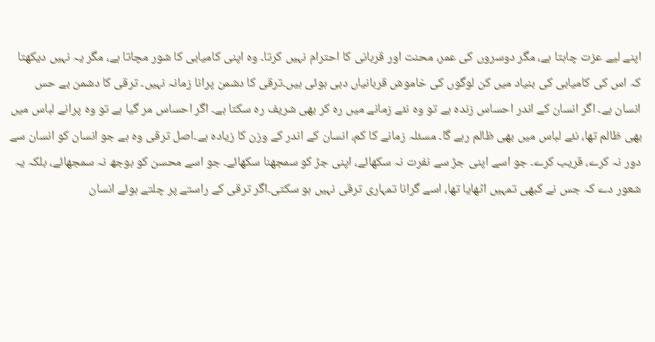اپنے لیے عزت چاہتا ہے، مگر دوسروں کی عمر، محنت اور قربانی کا احترام نہیں کرتا۔ وہ اپنی کامیابی کا شور مچاتا ہے، مگر یہ نہیں دیکھتا کہ اس کی کامیابی کی بنیاد میں کن لوگوں کی خاموش قربانیاں دبی ہوئی ہیں۔ترقی کا دشمن پرانا زمانہ نہیں۔ ترقی کا دشمن بے حس انسان ہے۔ اگر انسان کے اندر احساس زندہ ہے تو وہ نئے زمانے میں رہ کر بھی شریف رہ سکتا ہے۔ اگر احساس مر گیا ہے تو وہ پرانے لباس میں بھی ظالم تھا، نئے لباس میں بھی ظالم رہے گا۔ مسئلہ زمانے کا کم، انسان کے اندر کے وزن کا زیادہ ہے۔اصل ترقی وہ ہے جو انسان کو انسان سے دور نہ کرے، قریب کرے۔ جو اسے اپنی جڑ سے نفرت نہ سکھائے، اپنی جڑ کو سمجھنا سکھائے۔ جو اسے محسن کو بوجھ نہ سمجھائے، بلکہ یہ شعور دے کہ جس نے کبھی تمہیں اٹھایا تھا، اسے گرانا تمہاری ترقی نہیں ہو سکتی۔اگر ترقی کے راستے پر چلتے ہوئے انسان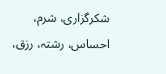شکرگزاری، شرم، احساس، رشتہ، رزق،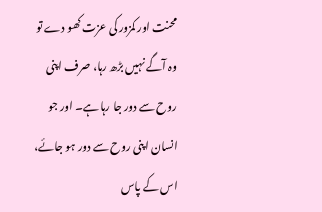محنت اور کمزور کی عزت کھو دے تو وہ آگے نہیں بڑھ رہا، صرف اپنی روح سے دور جا رہا ہے۔ اور جو انسان اپنی روح سے دور ہو جائے، اس کے پاس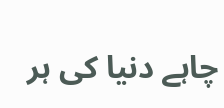چاہے دنیا کی ہر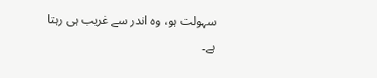سہولت ہو، وہ اندر سے غریب ہی رہتا ہے۔